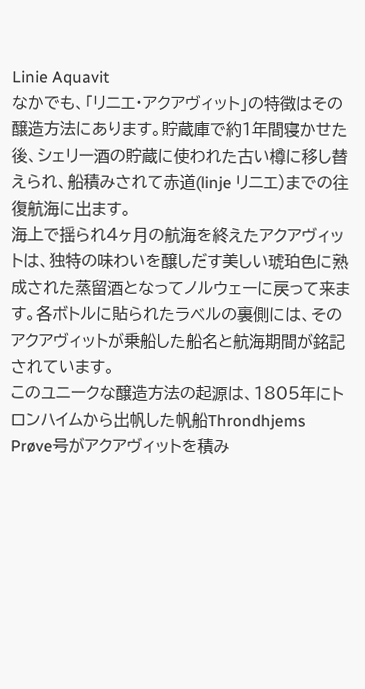Linie Aquavit
なかでも、「リニエ・アクアヴィット」の特徴はその醸造方法にあります。貯蔵庫で約1年間寝かせた後、シェリー酒の貯蔵に使われた古い樽に移し替えられ、船積みされて赤道(linje リニエ)までの往復航海に出ます。
海上で揺られ4ヶ月の航海を終えたアクアヴィットは、独特の味わいを醸しだす美しい琥珀色に熟成された蒸留酒となってノルウェーに戻って来ます。各ボトルに貼られたラベルの裏側には、そのアクアヴィットが乗船した船名と航海期間が銘記されています。
このユニークな醸造方法の起源は、1805年にトロンハイムから出帆した帆船Throndhjems Prøve号がアクアヴィットを積み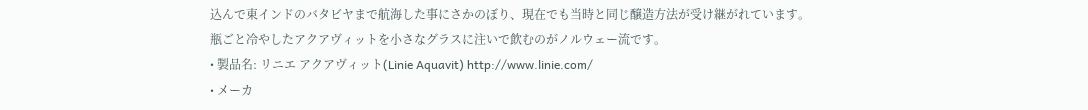込んで東インドのバタビヤまで航海した事にさかのぼり、現在でも当時と同じ醸造方法が受け継がれています。
瓶ごと冷やしたアクアヴィットを小さなグラスに注いで飲むのがノルウェー流です。
• 製品名: リニエ アクアヴィット(Linie Aquavit) http://www.linie.com/
• メーカ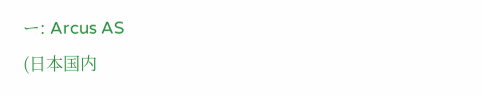ー: Arcus AS
(日本国内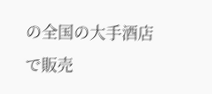の全国の大手酒店で販売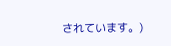されています。)